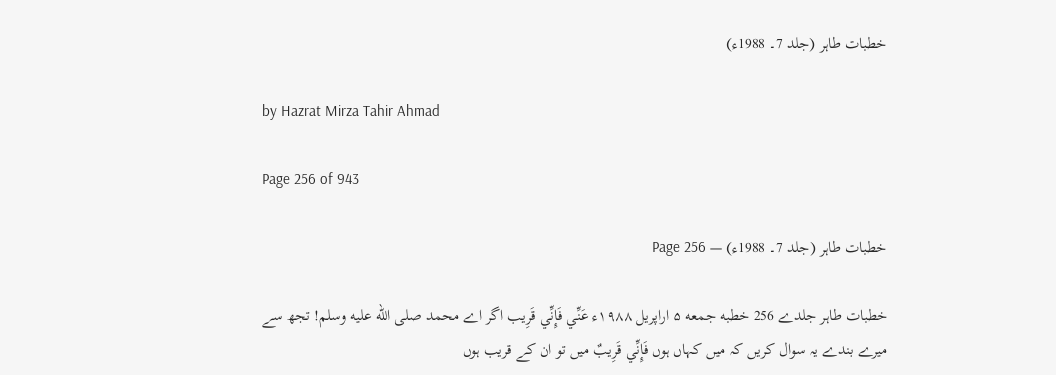خطبات طاہر (جلد 7۔ 1988ء)

by Hazrat Mirza Tahir Ahmad

Page 256 of 943

خطبات طاہر (جلد 7۔ 1988ء) — Page 256

خطبات طاہر جلدے 256 خطبه جمعه ۵ اراپریل ۱۹۸۸ء عَنِّي فَإِنِّي قَرِيب اگر اے محمد صلى الله عليه وسلم! تجھ سے میرے بندے یہ سوال کریں کہ میں کہاں ہوں فَإِنِّي قَرِيبٌ میں تو ان کے قریب ہوں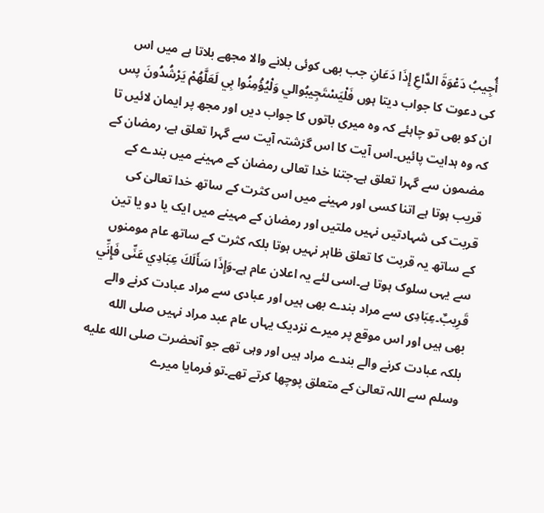أُجِيبُ دَعْوَةَ الدَّاعِ إِذَا دَعَانِ جب بھی کوئی بلانے والا مجھے بلاتا ہے میں اس کی دعوت کا جواب دیتا ہوں فَلْيَسْتَجِيبُوالي وَلْيُؤْمِنُوا بِي لَعَلَّهُمْ يَرْشُدُونَ پس ان کو بھی تو چاہئے کہ وہ میری باتوں کا جواب دیں اور مجھ پر ایمان لائیں تا کہ وہ ہدایت پائیں۔اس آیت کا اس گزشتہ آیت سے گہرا تعلق ہے، رمضان کے مضمون سے گہرا تعلق ہے۔جتنا خدا تعالی رمضان کے مہینے میں بندے کے قریب ہوتا ہے اتنا کسی اور مہینے میں اس کثرت کے ساتھ خدا تعالیٰ کی قربت کی شہادتیں نہیں ملتیں اور رمضان کے مہینے میں ایک یا دو یا تین کے ساتھ یہ قربت کا تعلق ظاہر نہیں ہوتا بلکہ کثرت کے ساتھ عام مومنوں سے یہی سلوک ہوتا ہے۔اسی لئے یہ اعلان عام ہے۔وَإِذَا سَأَلَكَ عِبَادِي عَنِّى فَإِنِّي قَرِيبٌ۔عِبَادِی سے مراد بندے بھی ہیں اور عبادی سے مراد عبادت کرنے والے بھی ہیں اور اس موقع پر میرے نزدیک یہاں عام عبد مراد نہیں صلى الله بلکہ عبادت کرنے والے بندے مراد ہیں اور وہی تھے جو آنحضرت صلى الله عليه وسلم سے اللہ تعالیٰ کے متعلق پوچھا کرتے تھے۔تو فرمایا میرے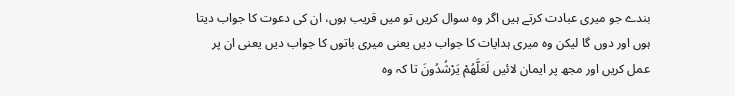بندے جو میری عبادت کرتے ہیں اگر وہ سوال کریں تو میں قریب ہوں، ان کی دعوت کا جواب دیتا ہوں اور دوں گا لیکن وہ میری ہدایات کا جواب دیں یعنی میری باتوں کا جواب دیں یعنی ان پر عمل کریں اور مجھ پر ایمان لائیں لَعَلَّهُمْ يَرْشُدُونَ تا کہ وہ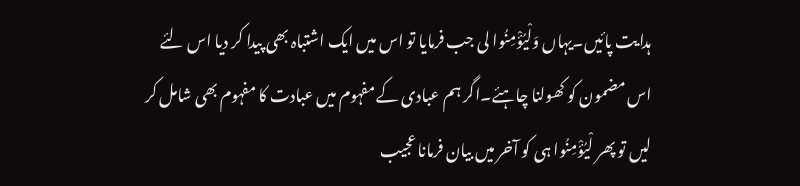ہدایت پائیں۔یہاں وَلْيُؤْمِنُوا لی جب فرمایا تو اس میں ایک اشتباہ بھی پیدا کر دیا اس لئے اس مضمون کو کھولنا چاہئے۔اگر ہم عبادی کے مفہوم میں عبادت کا مفہوم بھی شامل کر لیں تو پھر لْيُؤْمِنُوا ہی کو آخر میں بیان فرمانا عجیب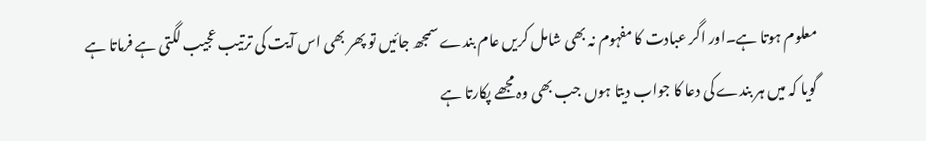معلوم ہوتا ہے۔اور اگر عبادت کا مفہوم نہ بھی شامل کریں عام بندے سمجھ جائیں تو پھر بھی اس آیت کی ترتیب عجیب لگتی ہے فرماتا ہے گویا کہ میں ہر بندے کی دعا کا جواب دیتا ہوں جب بھی وہ مجھے پکارتا ہے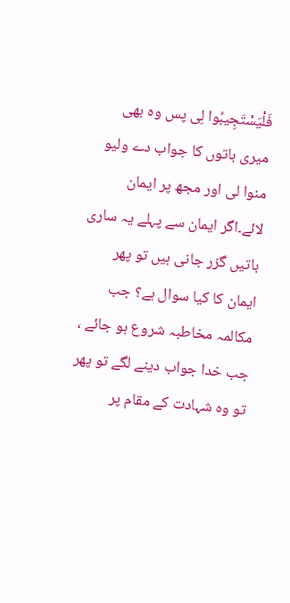فَلْيَسْتَجِيبُوا لِی پس وہ بھی میری باتوں کا جواب دے ولیو منوا لی اور مجھ پر ایمان لائے۔اگر ایمان سے پہلے یہ ساری باتیں گزر جانی ہیں تو پھر ایمان کا کیا سوال ہے؟ جب مکالمہ مخاطبہ شروع ہو جائے ، جب خدا جواب دینے لگے تو پھر تو وہ شہادت کے مقام پر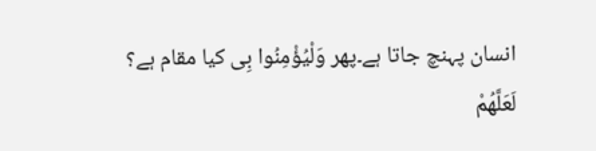انسان پہنچ جاتا ہے۔پھر وَلْيُؤْمِنُوا بِی کیا مقام ہے؟ لَعَلَّهُمْ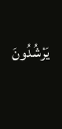يَرْشُدُونَ